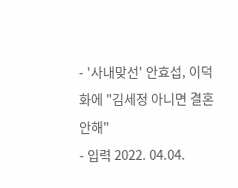- '사내맞선' 안효섭, 이덕화에 "김세정 아니면 결혼 안해"
- 입력 2022. 04.04.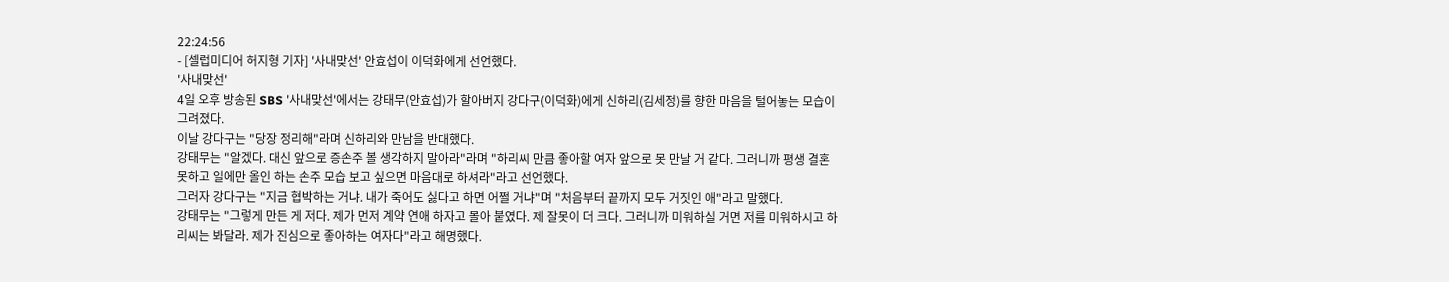22:24:56
- [셀럽미디어 허지형 기자] '사내맞선' 안효섭이 이덕화에게 선언했다.
'사내맞선'
4일 오후 방송된 SBS '사내맞선'에서는 강태무(안효섭)가 할아버지 강다구(이덕화)에게 신하리(김세정)를 향한 마음을 털어놓는 모습이 그려졌다.
이날 강다구는 "당장 정리해"라며 신하리와 만남을 반대했다.
강태무는 "알겠다. 대신 앞으로 증손주 볼 생각하지 말아라"라며 "하리씨 만큼 좋아할 여자 앞으로 못 만날 거 같다. 그러니까 평생 결혼 못하고 일에만 올인 하는 손주 모습 보고 싶으면 마음대로 하셔라"라고 선언했다.
그러자 강다구는 "지금 협박하는 거냐. 내가 죽어도 싫다고 하면 어쩔 거냐"며 "처음부터 끝까지 모두 거짓인 애"라고 말했다.
강태무는 "그렇게 만든 게 저다. 제가 먼저 계약 연애 하자고 몰아 붙였다. 제 잘못이 더 크다. 그러니까 미워하실 거면 저를 미워하시고 하리씨는 봐달라. 제가 진심으로 좋아하는 여자다"라고 해명했다.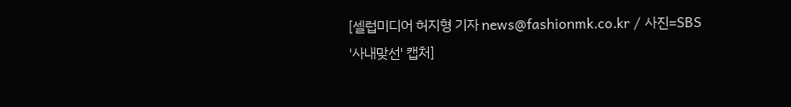[셀럽미디어 허지형 기자 news@fashionmk.co.kr / 사진=SBS '사내맞선' 캡처]